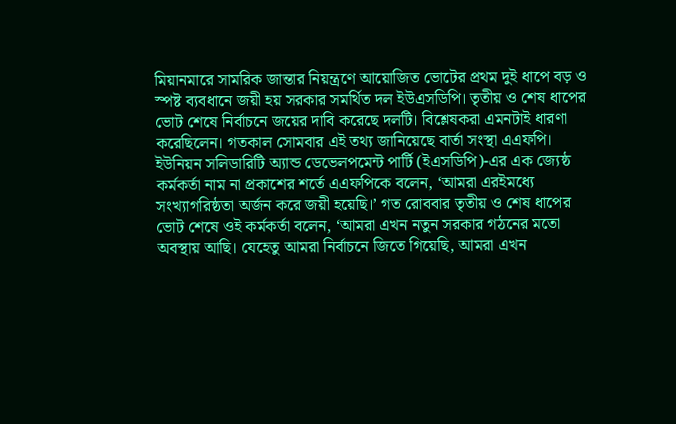মিয়ানমারে সামরিক জান্তার নিয়ন্ত্রণে আয়োজিত ভোটের প্রথম দুই ধাপে বড় ও স্পষ্ট ব্যবধানে জয়ী হয় সরকার সমর্থিত দল ইউএসডিপি। তৃতীয় ও শেষ ধাপের ভোট শেষে নির্বাচনে জয়ের দাবি করেছে দলটি। বিশ্লেষকরা এমনটাই ধারণা করেছিলেন। গতকাল সোমবার এই তথ্য জানিয়েছে বার্তা সংস্থা এএফপি।
ইউনিয়ন সলিডারিটি অ্যান্ড ডেভেলপমেন্ট পার্টি (ইএসডিপি)-এর এক জ্যেষ্ঠ কর্মকর্তা নাম না প্রকাশের শর্তে এএফপিকে বলেন, ‘আমরা এরইমধ্যে সংখ্যাগরিষ্ঠতা অর্জন করে জয়ী হয়েছি।’ গত রোববার তৃতীয় ও শেষ ধাপের ভোট শেষে ওই কর্মকর্তা বলেন, ‘আমরা এখন নতুন সরকার গঠনের মতো অবস্থায় আছি। যেহেতু আমরা নির্বাচনে জিতে গিয়েছি, আমরা এখন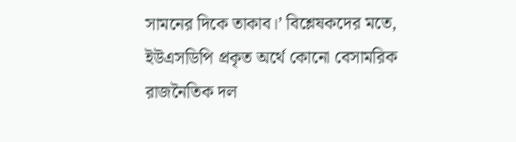সামনের দিকে তাকাব।’ বিশ্লেষকদের মতে, ইউএসডিপি প্রকৃত অর্থে কোনো বেসামরিক রাজনৈতিক দল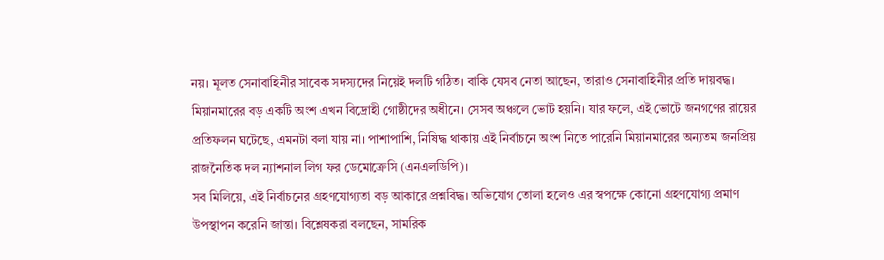নয়। মূলত সেনাবাহিনীর সাবেক সদস্যদের নিয়েই দলটি গঠিত। বাকি যেসব নেতা আছেন, তারাও সেনাবাহিনীর প্রতি দায়বদ্ধ।
মিয়ানমারের বড় একটি অংশ এখন বিদ্রোহী গোষ্ঠীদের অধীনে। সেসব অঞ্চলে ভোট হয়নি। যার ফলে, এই ভোটে জনগণের রায়ের প্রতিফলন ঘটেছে, এমনটা বলা যায় না। পাশাপাশি, নিষিদ্ধ থাকায় এই নির্বাচনে অংশ নিতে পারেনি মিয়ানমারের অন্যতম জনপ্রিয় রাজনৈতিক দল ন্যাশনাল লিগ ফর ডেমোক্রেসি (এনএলডিপি)।
সব মিলিয়ে, এই নির্বাচনের গ্রহণযোগ্যতা বড় আকারে প্রশ্নবিদ্ধ। অভিযোগ তোলা হলেও এর স্বপক্ষে কোনো গ্রহণযোগ্য প্রমাণ উপস্থাপন করেনি জান্তা। বিশ্লেষকরা বলছেন, সামরিক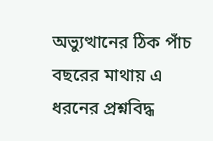অভ্যুত্থানের ঠিক পাঁচ বছরের মাথায় এ ধরনের প্রশ্নবিদ্ধ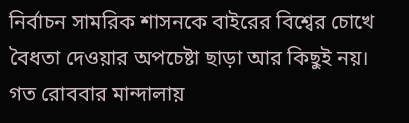নির্বাচন সামরিক শাসনকে বাইরের বিশ্বের চোখে বৈধতা দেওয়ার অপচেষ্টা ছাড়া আর কিছুই নয়। গত রোববার মান্দালায়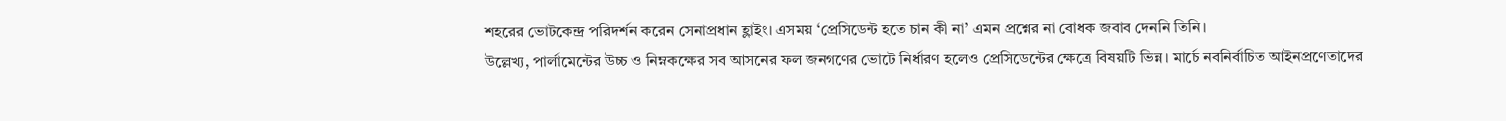শহরের ভোটকেন্দ্র পরিদর্শন করেন সেনাপ্রধান হ্লাইং। এসময় ‘প্রেসিডেন্ট হতে চান কী না’ এমন প্রশ্নের না বোধক জবাব দেননি তিনি।
উল্লেখ্য, পার্লামেন্টের উচ্চ ও নিম্নকক্ষের সব আসনের ফল জনগণের ভোটে নির্ধারণ হলেও প্রেসিডেন্টের ক্ষেত্রে বিষয়টি ভিন্ন। মার্চে নবনির্বাচিত আইনপ্রণেতাদের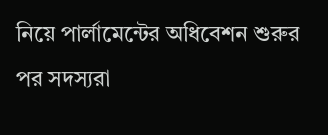নিয়ে পার্লামেন্টের অধিবেশন শুরুর পর সদস্যরা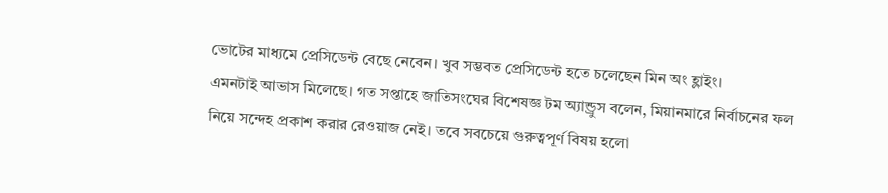ভোটের মাধ্যমে প্রেসিডেন্ট বেছে নেবেন। খুব সম্ভবত প্রেসিডেন্ট হতে চলেছেন মিন অং হ্লাইং।
এমনটাই আভাস মিলেছে। গত সপ্তাহে জাতিসংঘের বিশেষজ্ঞ টম অ্যান্ড্রুস বলেন, মিয়ানমারে নির্বাচনের ফল নিয়ে সন্দেহ প্রকাশ করার রেওয়াজ নেই। তবে সবচেয়ে গুরুত্বপূর্ণ বিষয় হলো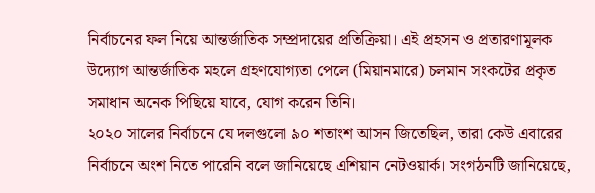নির্বাচনের ফল নিয়ে আন্তর্জাতিক সম্প্রদায়ের প্রতিক্রিয়া। এই প্রহসন ও প্রতারণামূলক উদ্যোগ আন্তর্জাতিক মহলে গ্রহণযোগ্যতা পেলে (মিয়ানমারে) চলমান সংকটের প্রকৃত সমাধান অনেক পিছিয়ে যাবে, যোগ করেন তিনি।
২০২০ সালের নির্বাচনে যে দলগুলো ৯০ শতাংশ আসন জিতেছিল, তারা কেউ এবারের নির্বাচনে অংশ নিতে পারেনি বলে জানিয়েছে এশিয়ান নেটওয়ার্ক। সংগঠনটি জানিয়েছে,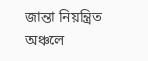জান্তা নিয়ন্ত্রিত অঞ্চলে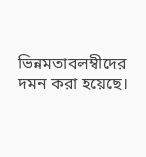ভিন্নমতাবলম্বীদের দমন করা হয়েছে।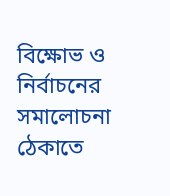বিক্ষোভ ও নির্বাচনের সমালোচনা ঠেকাতে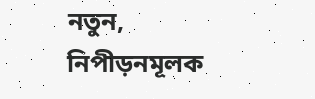নতুন, নিপীড়নমূলক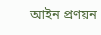আইন প্রণয়ন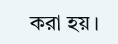করা হয়।